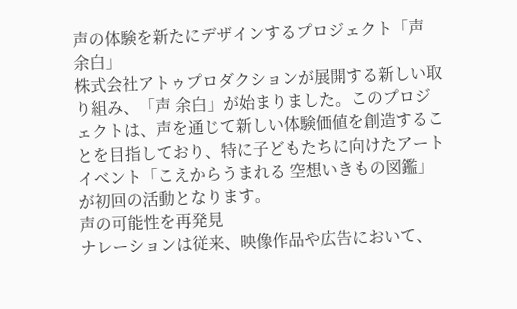声の体験を新たにデザインするプロジェクト「声 余白」
株式会社アトゥプロダクションが展開する新しい取り組み、「声 余白」が始まりました。このプロジェクトは、声を通じて新しい体験価値を創造することを目指しており、特に子どもたちに向けたアートイベント「こえからうまれる 空想いきもの図鑑」が初回の活動となります。
声の可能性を再発見
ナレーションは従来、映像作品や広告において、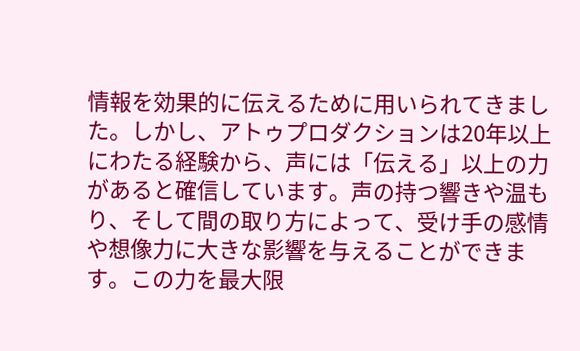情報を効果的に伝えるために用いられてきました。しかし、アトゥプロダクションは20年以上にわたる経験から、声には「伝える」以上の力があると確信しています。声の持つ響きや温もり、そして間の取り方によって、受け手の感情や想像力に大きな影響を与えることができます。この力を最大限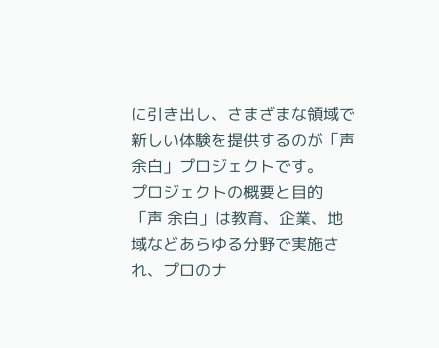に引き出し、さまざまな領域で新しい体験を提供するのが「声 余白」プロジェクトです。
プロジェクトの概要と目的
「声 余白」は教育、企業、地域などあらゆる分野で実施され、プロのナ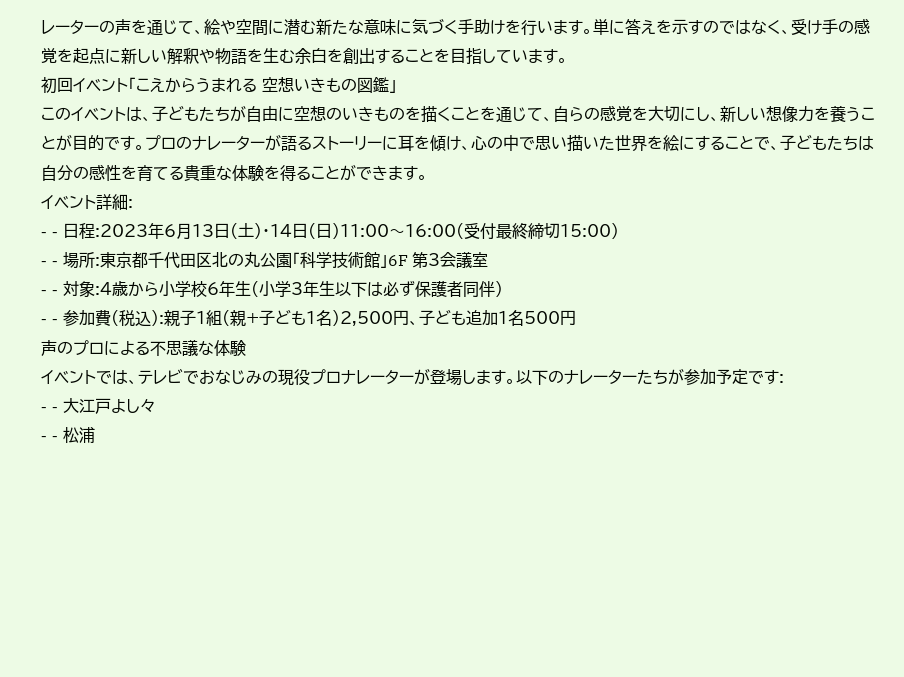レーターの声を通じて、絵や空間に潜む新たな意味に気づく手助けを行います。単に答えを示すのではなく、受け手の感覚を起点に新しい解釈や物語を生む余白を創出することを目指しています。
初回イベント「こえからうまれる 空想いきもの図鑑」
このイベントは、子どもたちが自由に空想のいきものを描くことを通じて、自らの感覚を大切にし、新しい想像力を養うことが目的です。プロのナレーターが語るストーリーに耳を傾け、心の中で思い描いた世界を絵にすることで、子どもたちは自分の感性を育てる貴重な体験を得ることができます。
イベント詳細:
- - 日程:2023年6月13日(土)・14日(日)11:00〜16:00(受付最終締切15:00)
- - 場所:東京都千代田区北の丸公園「科学技術館」6F 第3会議室
- - 対象:4歳から小学校6年生(小学3年生以下は必ず保護者同伴)
- - 参加費(税込):親子1組(親+子ども1名)2,500円、子ども追加1名500円
声のプロによる不思議な体験
イベントでは、テレビでおなじみの現役プロナレーターが登場します。以下のナレーターたちが参加予定です:
- - 大江戸よし々
- - 松浦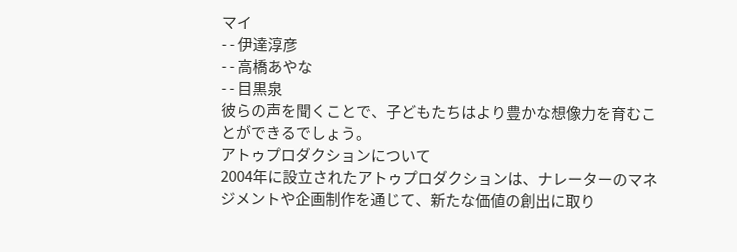マイ
- - 伊達淳彦
- - 高橋あやな
- - 目黒泉
彼らの声を聞くことで、子どもたちはより豊かな想像力を育むことができるでしょう。
アトゥプロダクションについて
2004年に設立されたアトゥプロダクションは、ナレーターのマネジメントや企画制作を通じて、新たな価値の創出に取り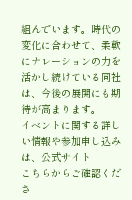組んでいます。時代の変化に合わせて、柔軟にナレーションの力を活かし続けている同社は、今後の展開にも期待が高まります。
イベントに関する詳しい情報や参加申し込みは、公式サイト
こちらからご確認くださ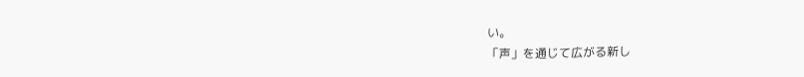い。
「声」を通じて広がる新し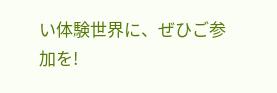い体験世界に、ぜひご参加を!